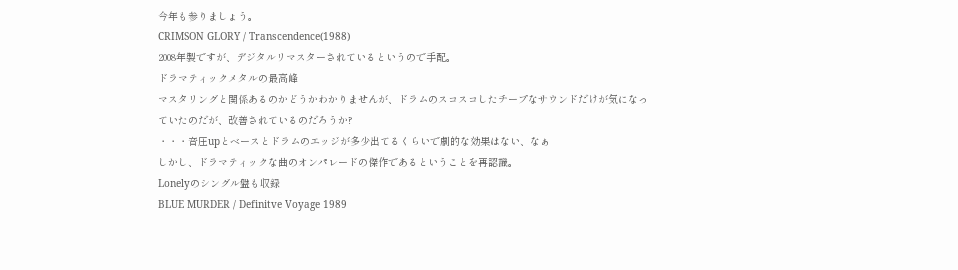今年も参りましょう。
CRIMSON GLORY / Transcendence(1988)
2008年製ですが、デジタルリマスターされているというので手配。
ドラマティックメタルの最高峰
マスタリングと関係あるのかどうかわかりませんが、ドラムのスコスコしたチープなサウンドだけが気になっていたのだが、改善されているのだろうか?
・・・音圧upとベースとドラムのエッジが多少出てるくらいで劇的な効果はない、なぁ
しかし、ドラマティックな曲のオンパレードの傑作であるということを再認識。
Lonelyのシングル盤も収録
BLUE MURDER / Definitve Voyage 1989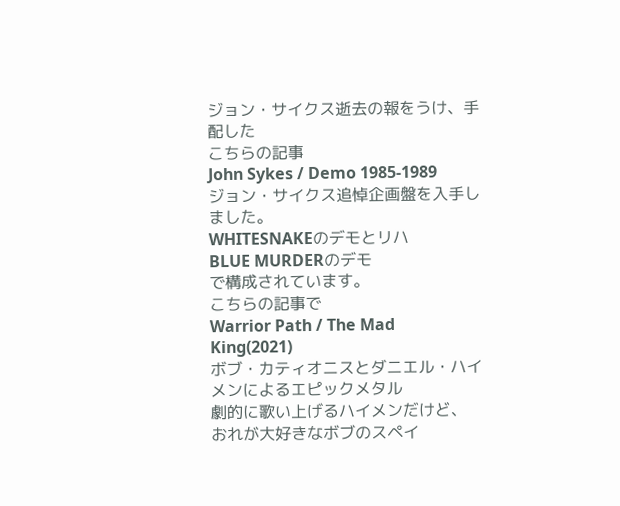ジョン・サイクス逝去の報をうけ、手配した
こちらの記事
John Sykes / Demo 1985-1989
ジョン・サイクス追悼企画盤を入手しました。
WHITESNAKEのデモとリハ
BLUE MURDERのデモ
で構成されています。
こちらの記事で
Warrior Path / The Mad King(2021)
ボブ・カティオニスとダニエル・ハイメンによるエピックメタル
劇的に歌い上げるハイメンだけど、
おれが大好きなボブのスペイ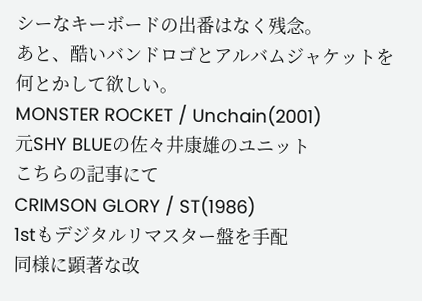シーなキーボードの出番はなく残念。
あと、酷いバンドロゴとアルバムジャケットを何とかして欲しい。
MONSTER ROCKET / Unchain(2001)
元SHY BLUEの佐々井康雄のユニット
こちらの記事にて
CRIMSON GLORY / ST(1986)
1stもデジタルリマスター盤を手配
同様に顕著な改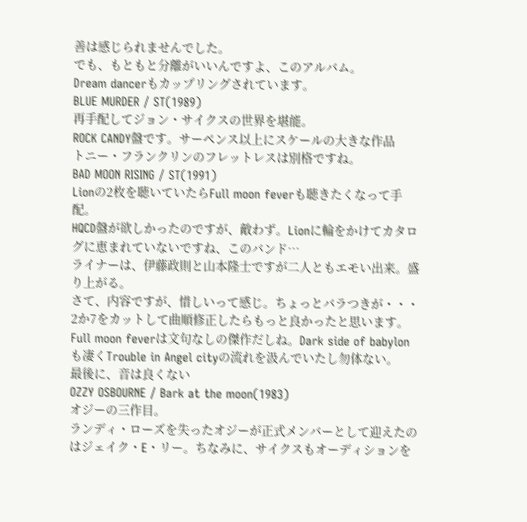善は感じられませんでした。
でも、もともと分離がいいんですよ、このアルバム。
Dream dancerもカップリングされています。
BLUE MURDER / ST(1989)
再手配してジョン・サイクスの世界を堪能。
ROCK CANDY盤です。サーペンス以上にスケールの大きな作品
トニー・フランクリンのフレットレスは別格ですね。
BAD MOON RISING / ST(1991)
Lionの2枚を聴いていたらFull moon feverも聴きたくなって手配。
HQCD盤が欲しかったのですが、敵わず。Lionに輪をかけてカタログに恵まれていないですね、このバンド…
ライナーは、伊藤政則と山本隆士ですが二人ともエモい出来。盛り上がる。
さて、内容ですが、惜しいって感じ。ちょっとバラつきが・・・
2か7をカットして曲順修正したらもっと良かったと思います。
Full moon feverは文句なしの傑作だしね。Dark side of babylonも凄くTrouble in Angel cityの流れを汲んでいたし勿体ない。
最後に、音は良くない
OZZY OSBOURNE / Bark at the moon(1983)
オジーの三作目。
ランディ・ローズを失ったオジーが正式メンバーとして迎えたのはジェイク・E・リー。ちなみに、サイクスもオーディションを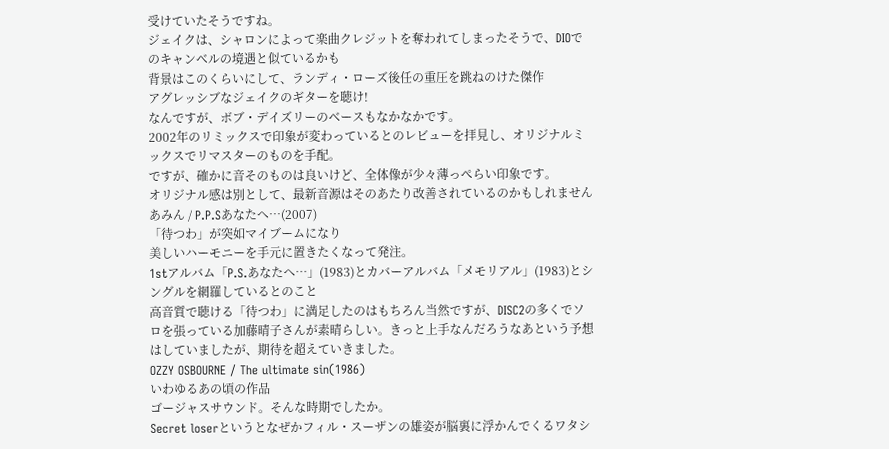受けていたそうですね。
ジェイクは、シャロンによって楽曲クレジットを奪われてしまったそうで、DIOでのキャンベルの境遇と似ているかも
背景はこのくらいにして、ランディ・ローズ後任の重圧を跳ねのけた傑作
アグレッシブなジェイクのギターを聴け!
なんですが、ボブ・デイズリーのベースもなかなかです。
2002年のリミックスで印象が変わっているとのレビューを拝見し、オリジナルミックスでリマスターのものを手配。
ですが、確かに音そのものは良いけど、全体像が少々薄っぺらい印象です。
オリジナル感は別として、最新音源はそのあたり改善されているのかもしれません
あみん / P.P.Sあなたへ…(2007)
「待つわ」が突如マイブームになり
美しいハーモニーを手元に置きたくなって発注。
1stアルバム「P.S.あなたへ…」(1983)とカバーアルバム「メモリアル」(1983)とシングルを網羅しているとのこと
高音質で聴ける「待つわ」に満足したのはもちろん当然ですが、DISC2の多くでソロを張っている加藤晴子さんが素晴らしい。きっと上手なんだろうなあという予想はしていましたが、期待を超えていきました。
OZZY OSBOURNE / The ultimate sin(1986)
いわゆるあの頃の作品
ゴージャスサウンド。そんな時期でしたか。
Secret loserというとなぜかフィル・スーザンの雄姿が脳裏に浮かんでくるワタシ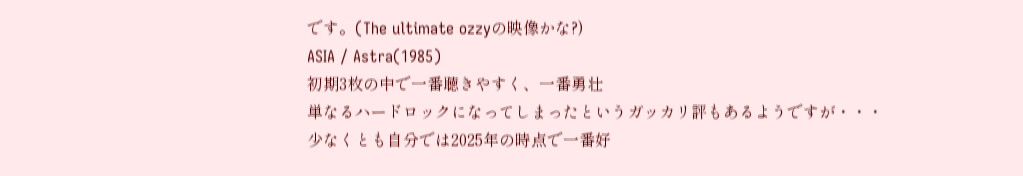です。(The ultimate ozzyの映像かな?)
ASIA / Astra(1985)
初期3枚の中で一番聴きやすく、一番勇壮
単なるハードロックになってしまったというガッカリ評もあるようですが・・・
少なくとも自分では2025年の時点で一番好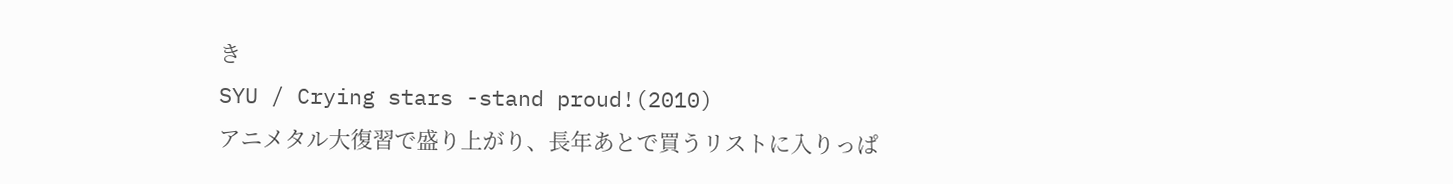き
SYU / Crying stars -stand proud!(2010)
アニメタル大復習で盛り上がり、長年あとで買うリストに入りっぱ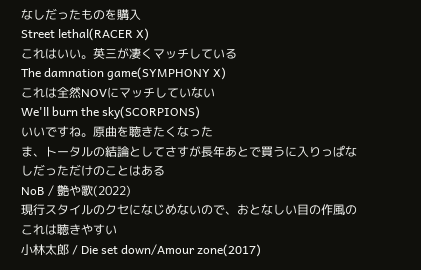なしだったものを購入
Street lethal(RACER X)
これはいい。英三が凄くマッチしている
The damnation game(SYMPHONY X)
これは全然NOVにマッチしていない
We'll burn the sky(SCORPIONS)
いいですね。原曲を聴きたくなった
ま、トータルの結論としてさすが長年あとで買うに入りっぱなしだっただけのことはある
NoB / 艶や歌(2022)
現行スタイルのクセになじめないので、おとなしい目の作風のこれは聴きやすい
小林太郎 / Die set down/Amour zone(2017)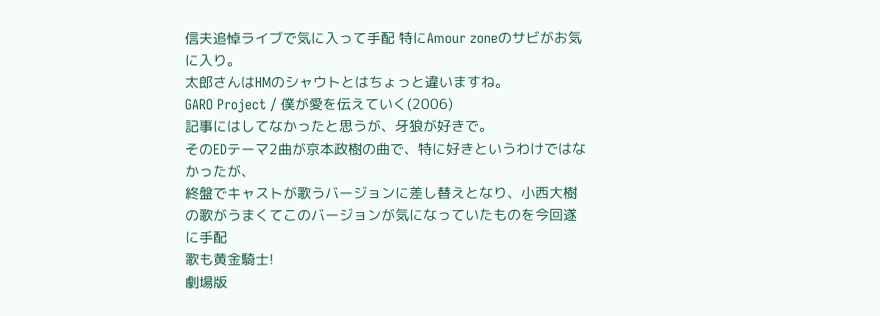信夫追悼ライブで気に入って手配 特にAmour zoneのサビがお気に入り。
太郎さんはHMのシャウトとはちょっと違いますね。
GARO Project / 僕が愛を伝えていく(2006)
記事にはしてなかったと思うが、牙狼が好きで。
そのEDテーマ2曲が京本政樹の曲で、特に好きというわけではなかったが、
終盤でキャストが歌うバージョンに差し替えとなり、小西大樹の歌がうまくてこのバージョンが気になっていたものを今回遂に手配
歌も黄金騎士!
劇場版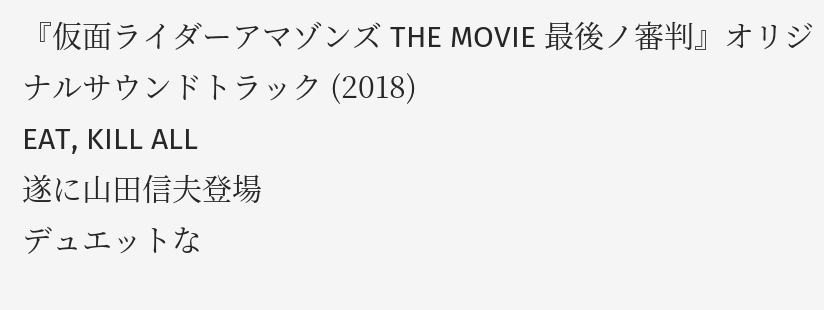『仮面ライダーアマゾンズ THE MOVIE 最後ノ審判』オリジナルサウンドトラック (2018)
EAT, KILL ALL
遂に山田信夫登場
デュエットな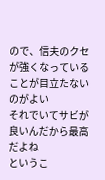ので、信夫のクセが強くなっていることが目立たないのがよい
それでいてサビが良いんだから最高だよね
というこ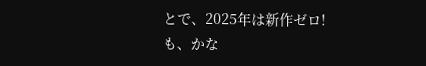とで、2025年は新作ゼロ!
も、かな